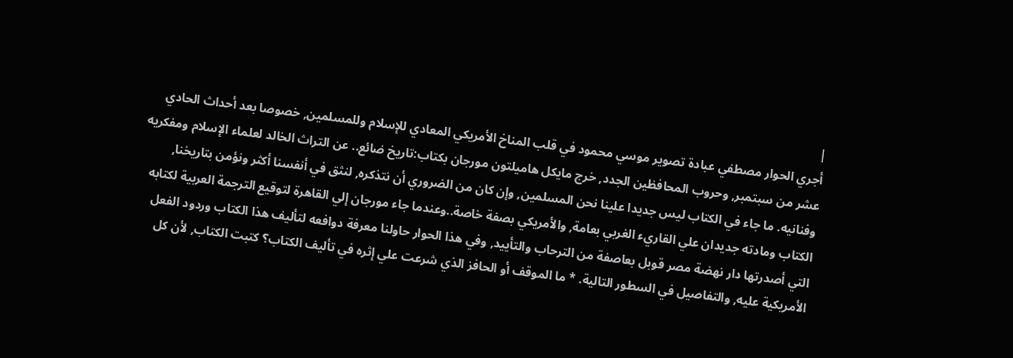|
أجري الحوار مصطفي عبادة تصوير موسي محمود في قلب المناخ الأمريكي المعادي للإسلام وللمسلمين, خصوصا بعد أحداث الحادي عشر من سبتمبر, وحروب المحافظين الجدد, خرج مايكل هاميلتون مورجان بكتاب:تاريخ ضائع.. عن التراث الخالد لعلماء الإسلام ومفكريه وفنانيه. ما جاء في الكتاب ليس جديدا علينا نحن المسلمين, وإن كان من الضروري أن نتذكره, لنثق في أنفسنا أكثر ونؤمن بتاريخنا, الكتاب ومادته جديدان علي القاريء الغربي بعامة, والأمريكي بصفة خاصة..وعندما جاء مورجان إلي القاهرة لتوقيع الترجمة العربية لكتابه التي أصدرتها دار نهضة مصر قوبل بعاصفة من الترحاب والتأييد, وفي هذا الحوار حاولنا معرفة دوافعه لتأليف هذا الكتاب وردود الفعل الأمريكية عليه, والتفاصيل في السطور التالية. * ما الموقف أو الحافز الذي شرعت علي إثره في تأليف الكتاب؟ كتبت الكتاب, لأن كل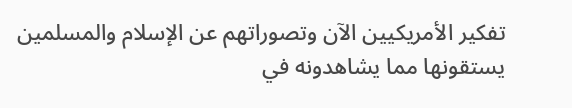تفكير الأمريكيين الآن وتصوراتهم عن الإسلام والمسلمين يستقونها مما يشاهدونه في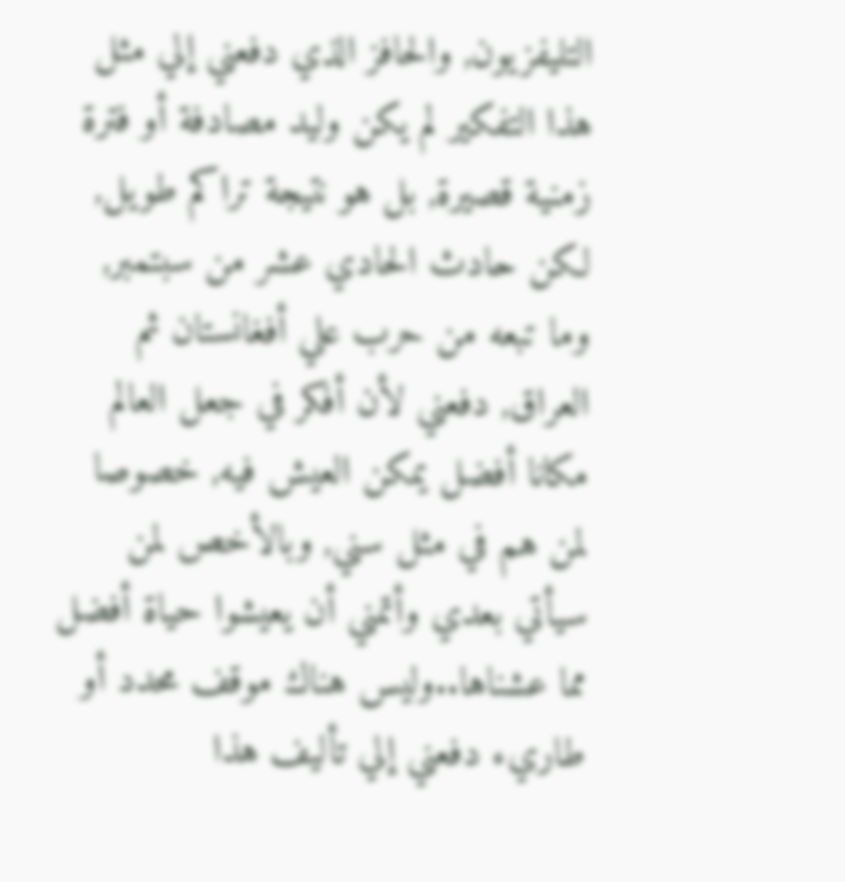التليفزيون, والحافز الذي دفعني إلي مثل هذا التفكير لم يكن وليد مصادفة أو فترة زمنية قصيرة, بل هو نتيجة تراكم طويل, لكن حادث الحادي عشر من سبتمبر, وما تبعه من حرب علي أفغانستان ثم العراق, دفعني لأن أفكر في جعل العالم مكانا أفضل يمكن العيش فيه, خصوصا لمن هم في مثل سني, وبالأخص لمن سيأتي بعدي وأتمني أن يعيشوا حياة أفضل مما عشناها..وليس هناك موقف محدد أو طاريء دفعني إلي تأليف هذا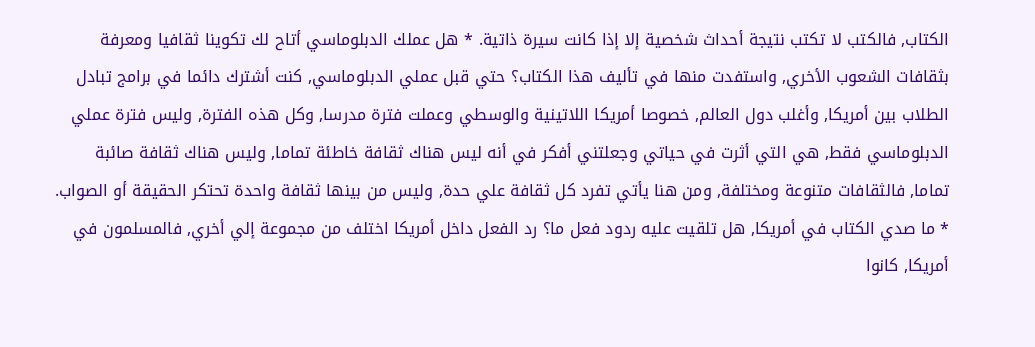الكتاب, فالكتب لا تكتب نتيجة أحداث شخصية إلا إذا كانت سيرة ذاتية. * هل عملك الدبلوماسي أتاح لك تكوينا ثقافيا ومعرفة بثقافات الشعوب الأخري, واستفدت منها في تأليف هذا الكتاب؟ حتي قبل عملي الدبلوماسي, كنت أشترك دائما في برامج تبادل الطلاب بين أمريكا, وأغلب دول العالم, خصوصا أمريكا اللاتينية والوسطي وعملت فترة مدرسا, وكل هذه الفترة, وليس فترة عملي الدبلوماسي فقط, هي التي أثرت في حياتي وجعلتني أفكر في أنه ليس هناك ثقافة خاطئة تماما, وليس هناك ثقافة صائبة تماما, فالثقافات متنوعة ومختلفة, ومن هنا يأتي تفرد كل ثقافة علي حدة, وليس من بينها ثقافة واحدة تحتكر الحقيقة أو الصواب. * ما صدي الكتاب في أمريكا, هل تلقيت عليه ردود فعل ما؟ رد الفعل داخل أمريكا اختلف من مجموعة إلي أخري, فالمسلمون في أمريكا, كانوا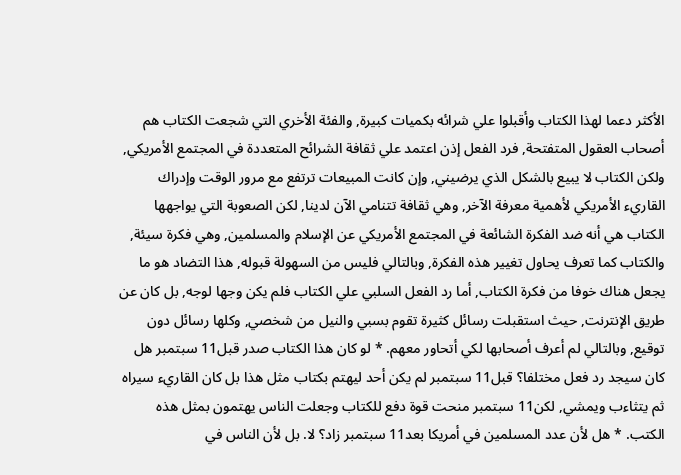الأكثر دعما لهذا الكتاب وأقبلوا علي شرائه بكميات كبيرة, والفئة الأخري التي شجعت الكتاب هم أصحاب العقول المتفتحة, فرد الفعل إذن اعتمد علي ثقافة الشرائح المتعددة في المجتمع الأمريكي, ولكن الكتاب لا يبيع بالشكل الذي يرضيني, وإن كانت المبيعات ترتفع مع مرور الوقت وإدراك القاريء الأمريكي لأهمية معرفة الآخر, وهي ثقافة تتنامي الآن لدينا, لكن الصعوبة التي يواجهها الكتاب هي أنه ضد الفكرة الشائعة في المجتمع الأمريكي عن الإسلام والمسلمين, وهي فكرة سيئة, والكتاب كما تعرف يحاول تغيير هذه الفكرة, وبالتالي فليس من السهولة قبوله, هذا التضاد هو ما يجعل هناك خوفا من فكرة الكتاب, أما رد الفعل السلبي علي الكتاب فلم يكن وجها لوجه, بل كان عن طريق الإنترنت, حيث استقبلت رسائل كثيرة تقوم بسبي والنيل من شخصي, وكلها رسائل دون توقيع, وبالتالي لم أعرف أصحابها لكي أتحاور معهم. * لو كان هذا الكتاب صدر قبل11 سبتمبر هل كان سيجد رد فعل مختلفا؟ قبل11 سبتمبر لم يكن أحد ليهتم بكتاب مثل هذا بل كان القاريء سيراه ثم يتثاءب ويمشي, لكن11 سبتمبر منحت قوة دفع للكتاب وجعلت الناس يهتمون بمثل هذه الكتب. * هل لأن عدد المسلمين في أمريكا بعد11 سبتمبر زاد؟ لا. بل لأن الناس في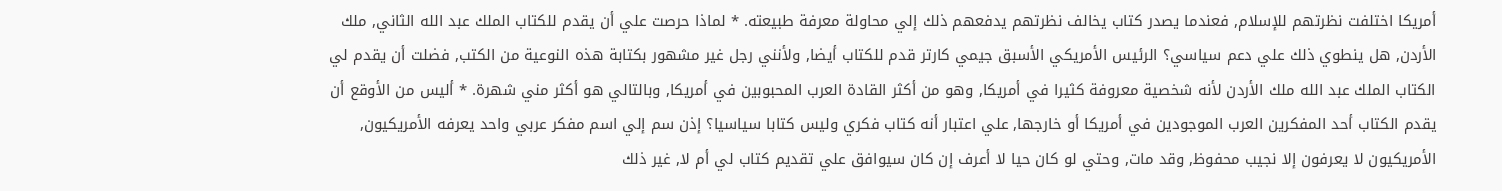أمريكا اختلفت نظرتهم للإسلام, فعندما يصدر كتاب يخالف نظرتهم يدفعهم ذلك إلي محاولة معرفة طبيعته. * لماذا حرصت علي أن يقدم للكتاب الملك عبد الله الثاني, ملك الأردن, هل ينطوي ذلك علي دعم سياسي؟ الرئيس الأمريكي الأسبق جيمي كارتر قدم للكتاب أيضا, ولأنني رجل غير مشهور بكتابة هذه النوعية من الكتب, فضلت أن يقدم لي الكتاب الملك عبد الله ملك الأردن لأنه شخصية معروفة كثيرا في أمريكا, وهو من أكثر القادة العرب المحبوبين في أمريكا, وبالتالي هو أكثر مني شهرة. * أليس من الأوقع أن يقدم الكتاب أحد المفكرين العرب الموجودين في أمريكا أو خارجها, علي اعتبار أنه كتاب فكري وليس كتابا سياسيا؟ إذن سم إلي اسم مفكر عربي واحد يعرفه الأمريكيون, الأمريكيون لا يعرفون إلا نجيب محفوظ, وقد مات, وحتي لو كان حيا لا أعرف إن كان سيوافق علي تقديم كتاب لي أم لا, غير ذلك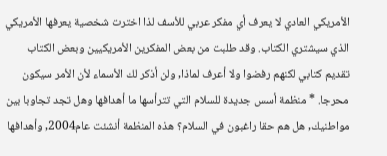الأمريكي العادي لا يعرف أي مفكر عربي للأسف لذا اخترت شخصية يعرفها الأمريكي الذي سيشتري الكتاب. وقد طلبت من بعض المفكرين الأمريكيين وبعض الكتاب تقديم كتابي لكنهم رفضوا ولا أعرف لماذا, ولن أذكر لك الأسماء لأن الأمر سيكون محرجا. * منظمة أسس جديدة للسلام التي تترأسها ما أهدافها وهل تجد تجاوبا بين مواطنيك, هل هم حقا راغبون في السلام؟ هذه المنظمة أنشئت عام2004, وأهدافها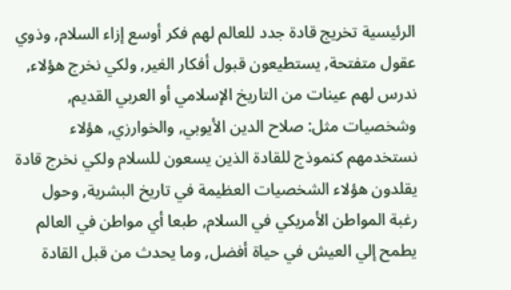الرئيسية تخريج قادة جدد للعالم لهم فكر أوسع إزاء السلام, وذوي عقول متفتحة, يستطيعون قبول أفكار الغير, ولكي نخرج هؤلاء, ندرس لهم عينات من التاريخ الإسلامي أو العربي القديم, وشخصيات مثل: صلاح الدين الأيوبي, والخوارزي, هؤلاء نستخدمهم كنموذج للقادة الذين يسعون للسلام ولكي نخرج قادة يقلدون هؤلاء الشخصيات العظيمة في تاريخ البشرية, وحول رغبة المواطن الأمريكي في السلام, طبعا أي مواطن في العالم يطمح إلي العيش في حياة أفضل, وما يحدث من قبل القادة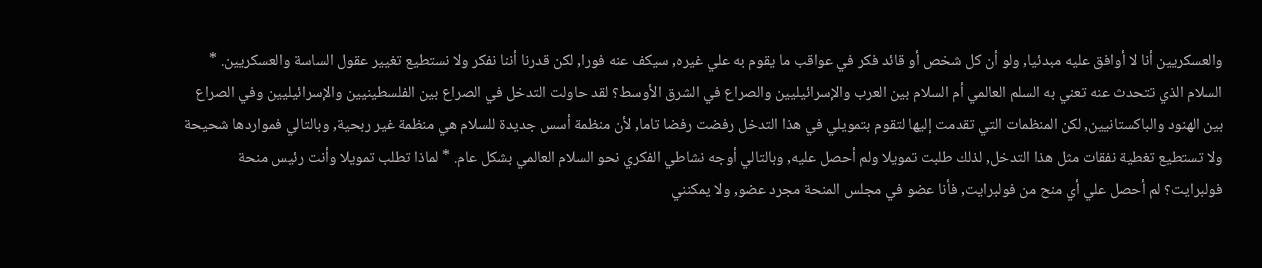والعسكريين أنا لا أوافق عليه مبدئيا, ولو أن كل شخص أو قائد فكر في عواقب ما يقوم به علي غيره, سيكف عنه فورا, لكن قدرنا أننا نفكر ولا نستطيع تغيير عقول الساسة والعسكريين. * السلام الذي تتحدث عنه تعني به السلم العالمي أم السلام بين العرب والإسرائيليين والصراع في الشرق الأوسط؟ لقد حاولت التدخل في الصراع بين الفلسطينيين والإسرائيليين وفي الصراع بين الهنود والباكستانيين, لكن المنظمات التي تقدمت إليها لتقوم بتمويلي في هذا التدخل رفضت رفضا تاما, لأن منظمة أسس جديدة للسلام هي منظمة غير ربحية, وبالتالي فمواردها شحيحة ولا تستطيع تغطية نفقات مثل هذا التدخل, لذلك طلبت تمويلا ولم أحصل عليه, وبالتالي أوجه نشاطي الفكري نحو السلام العالمي بشكل عام. * لماذا تطلب تمويلا وأنت رئيس منحة فولبرايت؟ لم أحصل علي أي منح من فولبرايت, فأنا عضو في مجلس المنحة مجرد عضو, ولا يمكنني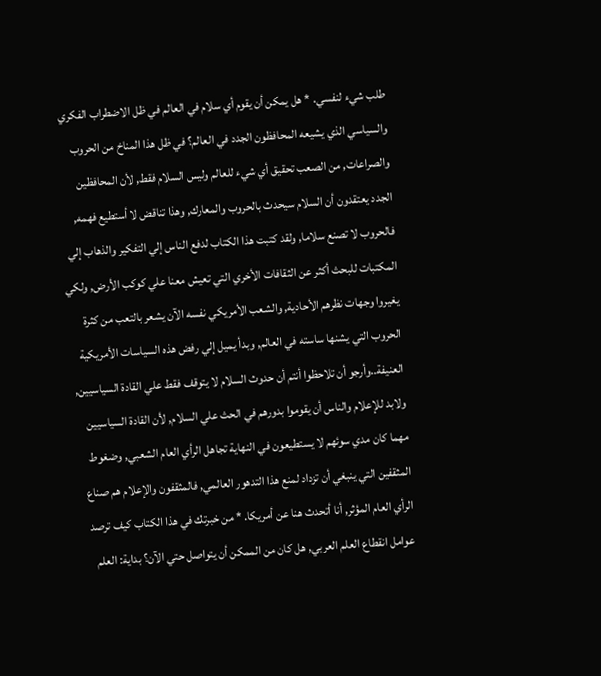طلب شيء لنفسي. * هل يمكن أن يقوم أي سلام في العالم في ظل الاضطراب الفكري والسياسي الذي يشيعه المحافظون الجدد في العالم؟ في ظل هذا المناخ من الحروب والصراعات, من الصعب تحقيق أي شيء للعالم وليس السلام فقط, لأن المحافظين الجدد يعتقدون أن السلام سيحدث بالحروب والمعارك, وهذا تناقض لا أستطيع فهمه, فالحروب لا تصنع سلاما, ولقد كتبت هذا الكتاب لدفع الناس إلي التفكير والذهاب إلي المكتبات للبحث أكثر عن الثقافات الأخري التي تعيش معنا علي كوكب الأرض, ولكي يغيروا وجهات نظرهم الأحادية, والشعب الأمريكي نفسه الآن يشعر بالتعب من كثرة الحروب التي يشنها ساسته في العالم, وبدأ يميل إلي رفض هذه السياسات الأمريكية العنيفة..وأرجو أن تلاحظوا أنتم أن حدوث السلام لا يتوقف فقط علي القادة السياسيين, ولابد للإعلام والناس أن يقوموا بدورهم في الحث علي السلام, لأن القادة السياسيين مهما كان مدي سوئهم لا يستطيعون في النهاية تجاهل الرأي العام الشعبي, وضغوط المثقفين التي ينبغي أن تزداد لمنع هذا التدهور العالمي, فالمثقفون والإعلام هم صناع الرأي العام المؤثر, أنا أتحدث هنا عن أمريكا. * من خبرتك في هذا الكتاب كيف ترصد عوامل انقطاع العلم العربي, هل كان من الممكن أن يتواصل حتي الآن؟ بداية: العلم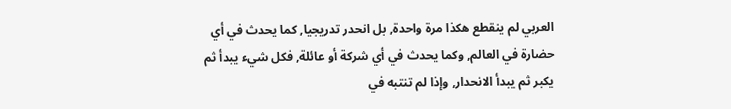العربي لم ينقطع هكذا مرة واحدة, بل انحدر تدريجيا, كما يحدث في أي حضارة في العالم, وكما يحدث في أي شركة أو عائلة, فكل شيء يبدأ ثم يكبر ثم يبدأ الانحدار, وإذا لم تنتبه في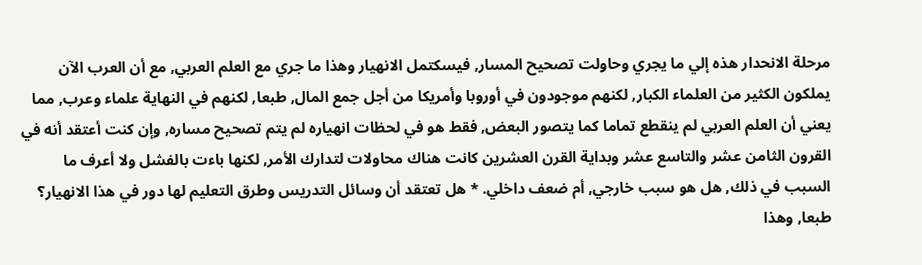مرحلة الانحدار هذه إلي ما يجري وحاولت تصحيح المسار, فيسكتمل الانهيار وهذا ما جري مع العلم العربي, مع أن العرب الآن يملكون الكثير من العلماء الكبار, لكنهم موجودون في أوروبا وأمريكا من أجل جمع المال, طبعا, لكنهم في النهاية علماء وعرب, مما يعني أن العلم العربي لم ينقطع تماما كما يتصور البعض, فقط هو في لحظات انهياره لم يتم تصحيح مساره, وإن كنت أعتقد أنه في القرون الثامن عشر والتاسع عشر وبداية القرن العشرين كانت هناك محاولات لتدارك الأمر, لكنها باءت بالفشل ولا أعرف ما السبب في ذلك, هل هو سبب خارجي, أم ضعف داخلي. * هل تعتقد أن وسائل التدريس وطرق التعليم لها دور في هذا الانهيار؟ طبعا, وهذا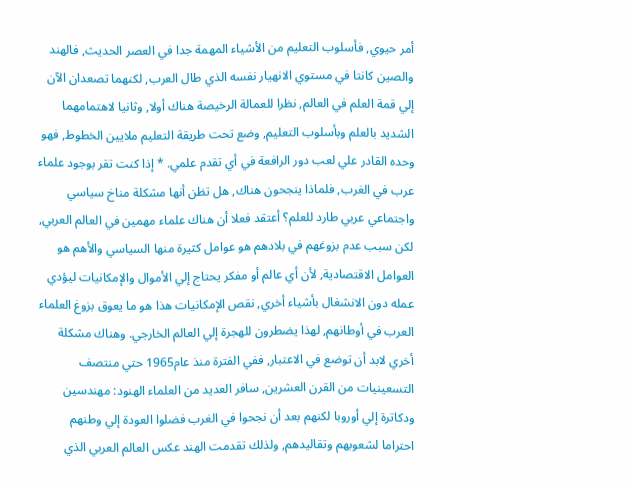أمر حيوي, فأسلوب التعليم من الأشياء المهمة جدا في العصر الحديث, فالهند والصين كانتا في مستوي الانهيار نفسه الذي طال العرب, لكنهما تصعدان الآن إلي قمة العلم في العالم, نظرا للعمالة الرخيصة هناك أولا, وثانيا لاهتمامهما الشديد بالعلم وبأسلوب التعليم, وضع تحت طريقة التعليم ملايين الخطوط, فهو وحده القادر علي لعب دور الرافعة في أي تقدم علمي. * إذا كنت تقر بوجود علماء عرب في الغرب, فلماذا ينجحون هناك, هل تظن أنها مشكلة مناخ سياسي واجتماعي عربي طارد للعلم؟ أعتقد فعلا أن هناك علماء مهمين في العالم العربي, لكن سبب عدم بزوغهم في بلادهم هو عوامل كثيرة منها السياسي والأهم هو العوامل الاقتصادية, لأن أي عالم أو مفكر يحتاج إلي الأموال والإمكانيات ليؤدي عمله دون الانشغال بأشياء أخري, نقص الإمكانيات هذا هو ما يعوق بزوغ العلماء العرب في أوطانهم, لهذا يضطرون للهجرة إلي العالم الخارجي. وهناك مشكلة أخري لابد أن توضع في الاعتبار, ففي الفترة منذ عام1965 حتي منتصف التسعينيات من القرن العشرين, سافر العديد من العلماء الهنود: مهندسين ودكاترة إلي أوروبا لكنهم بعد أن نجحوا في الغرب فضلوا العودة إلي وطنهم احتراما لشعوبهم وتقاليدهم, ولذلك تقدمت الهند عكس العالم العربي الذي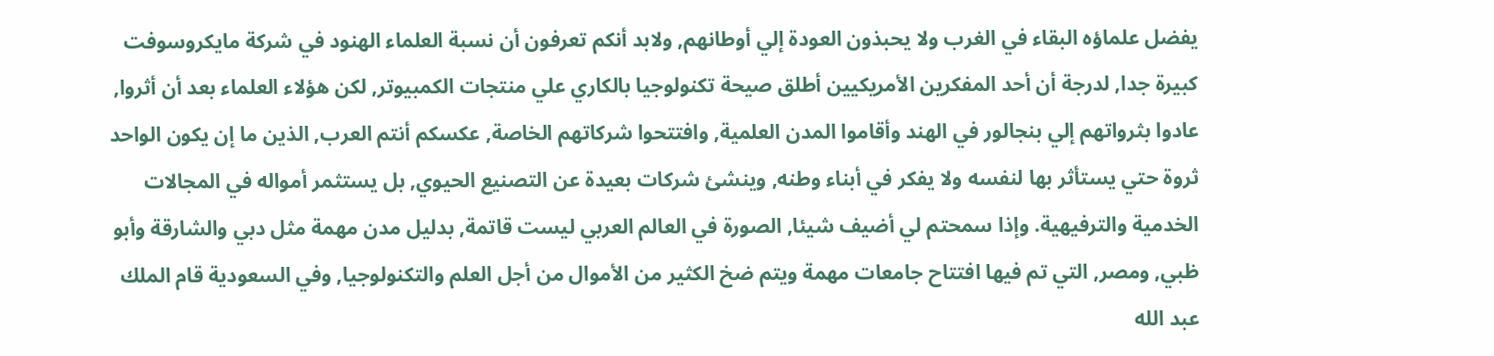يفضل علماؤه البقاء في الغرب ولا يحبذون العودة إلي أوطانهم, ولابد أنكم تعرفون أن نسبة العلماء الهنود في شركة مايكروسوفت كبيرة جدا, لدرجة أن أحد المفكرين الأمريكيين أطلق صيحة تكنولوجيا بالكاري علي منتجات الكمبيوتر, لكن هؤلاء العلماء بعد أن أثروا, عادوا بثرواتهم إلي بنجالور في الهند وأقاموا المدن العلمية, وافتتحوا شركاتهم الخاصة, عكسكم أنتم العرب, الذين ما إن يكون الواحد ثروة حتي يستأثر بها لنفسه ولا يفكر في أبناء وطنه, وينشئ شركات بعيدة عن التصنيع الحيوي, بل يستثمر أمواله في المجالات الخدمية والترفيهية. وإذا سمحتم لي أضيف شيئا, الصورة في العالم العربي ليست قاتمة, بدليل مدن مهمة مثل دبي والشارقة وأبو ظبي, ومصر, التي تم فيها افتتاح جامعات مهمة ويتم ضخ الكثير من الأموال من أجل العلم والتكنولوجيا, وفي السعودية قام الملك عبد الله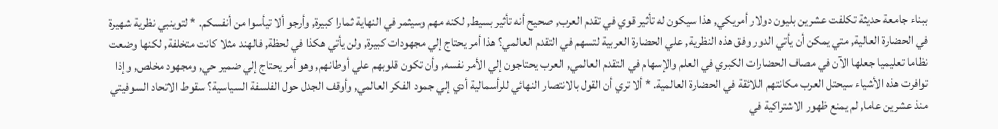ببناء جامعة حديثة تكلفت عشرين بليون دولار أمريكي, هذا سيكون له تأثير قوي في تقدم العرب, صحيح أنه تأثير بسيط, لكنه مهم وسيثمر في النهاية ثمارا كبيرة, وأرجو ألا تيأسوا من أنفسكم. * لتوينبي نظرية شهيرة في الحضارة العالية, متي يمكن أن يأتي الدور وفق هذه النظرية, علي الحضارة العربية لتسهم في التقدم العالمي؟ هذا أمر يحتاج إلي مجهودات كبيرة, ولن يأتي هكذا في لحظة, فالهند مثلا كانت متخلفة, لكنها وضعت نظاما تعليميا جعلها الآن في مصاف الحضارات الكبري في العلم والإسهام في التقدم العالمي, العرب يحتاجون إلي الأمر نفسه, وأن تكون قلوبهم علي أوطانهم, وهو أمر يحتاج إلي ضمير حي, ومجهود مخلص, وإذا توافرت هذه الأشياء سيحتل العرب مكانتهم اللائقة في الحضارة العالمية. * ألا تري أن القول بالانتصار النهائي للرأسمالية أدي إلي جمود الفكر العالمي, وأوقف الجدل حول الفلسفة السياسية؟ سقوط الاتحاد السوفيتي منذ عشرين عاما, لم يمنع ظهور الاشتراكية في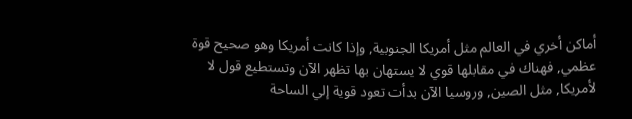أماكن أخري في العالم مثل أمريكا الجنوبية, وإذا كانت أمريكا وهو صحيح قوة عظمي, فهناك في مقابلها قوي لا يستهان بها تظهر الآن وتستطيع قول لا لأمريكا, مثل الصين, وروسيا الآن بدأت تعود قوية إلي الساحة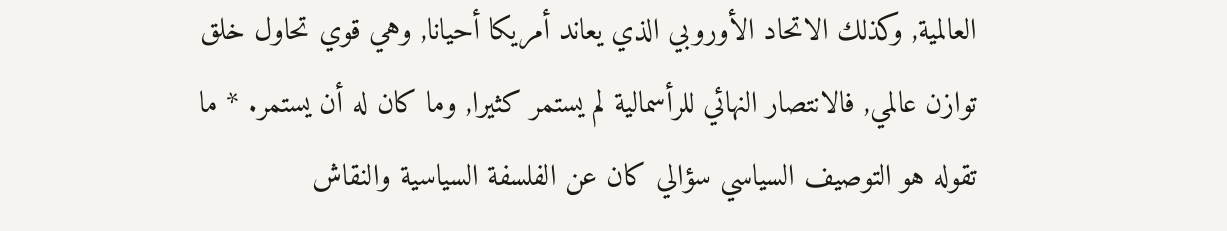العالمية, وكذلك الاتحاد الأوروبي الذي يعاند أمريكا أحيانا, وهي قوي تحاول خلق توازن عالمي, فالانتصار النهائي للرأسمالية لم يستمر كثيرا, وما كان له أن يستمر. * ما تقوله هو التوصيف السياسي سؤالي كان عن الفلسفة السياسية والنقاش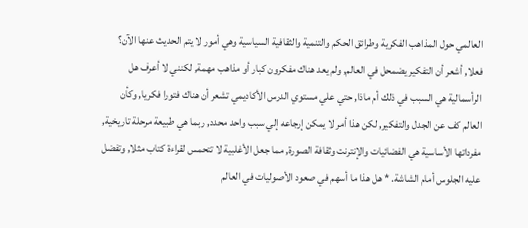العالمي حول المذاهب الفكرية وطرائق الحكم والتنمية والثقافية السياسية وهي أمور لا يتم الحديث عنها الآن؟ فعلا, أشعر أن التفكير يضمحل في العالم, ولم يعد هناك مفكرون كبار أو مذاهب مهمة, لكنني لا أعرف هل الرأسمالية هي السبب في ذلك أم ماذا, حتي علي مستوي الدرس الأكاديمي تشعر أن هناك فتورا فكريا, وكأن العالم كف عن الجدل والتفكير, لكن هذا أمر لا يمكن إرجاعه إلي سبب واحد محدد, ربما هي طبيعة مرحلة تاريخية, مفرداتها الأساسية هي الفضائيات والإنترنت وثقافة الصورة, مما جعل الأغلبية لا تتحمس لقراءة كتاب مثلا, وتفضل عليه الجلوس أمام الشاشة. * هل هذا ما أسهم في صعود الأصوليات في العالم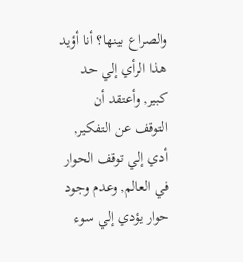والصراع بينها؟ أنا أؤيد هذا الرأي إلي حد كبير, وأعتقد أن التوقف عن التفكير, أدي إلي توقف الحوار في العالم, وعدم وجود حوار يؤدي إلي سوء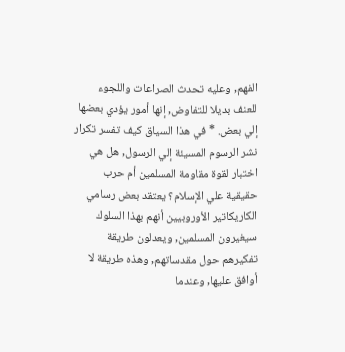الفهم, وعليه تحدث الصراعات واللجوء للعنف بديلا للتفاوض, إنها أمور يؤدي بعضها إلي بعض. * في هذا السياق كيف تفسر تكرار نشر الرسوم المسيئة إلي الرسول, هل هي اختبار لقوة مقاومة المسلمين أم حرب حقيقية علي الإسلام؟ يعتقد بعض رسامي الكاريكاتير الأوروبيين أنهم بهذا السلوك سيغيرون المسلمين, ويعدلون طريقة تفكيرهم حول مقدساتهم, وهذه طريقة لا أوافق عليها, وعندما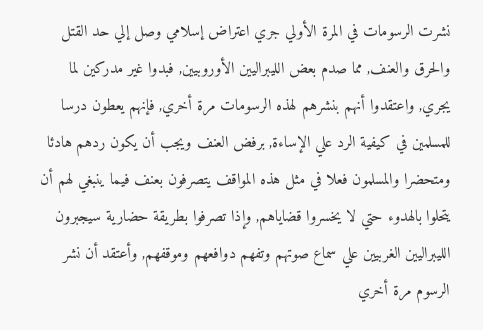نشرت الرسومات في المرة الأولي جري اعتراض إسلامي وصل إلي حد القتل والحرق والعنف, مما صدم بعض الليبراليين الأوروبيين, فبدوا غير مدركين لما يجري, واعتقدوا أنهم بنشرهم لهذه الرسومات مرة أخري, فإنهم يعطون درسا للمسلمين في كيفية الرد علي الإساءة, برفض العنف ويجب أن يكون ردهم هادئا ومتحضرا والمسلمون فعلا في مثل هذه المواقف يتصرفون بعنف فيما ينبغي لهم أن يتحلوا بالهدوء حتي لا يخسروا قضاياهم, وإذا تصرفوا بطريقة حضارية سيجبرون الليبراليين الغربيين علي سماع صوتهم وتفهم دوافعهم وموقفهم, وأعتقد أن نشر الرسوم مرة أخري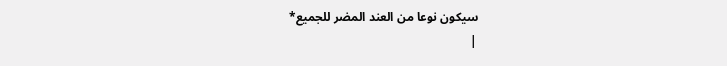سيكون نوعا من العند المضر للجميع*
|